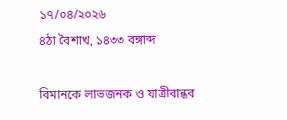১৭/০৪/২০২৬
৪ঠা বৈশাখ, ১৪৩৩ বঙ্গাব্দ

বিমানকে লাভজনক ও যাত্রীবান্ধব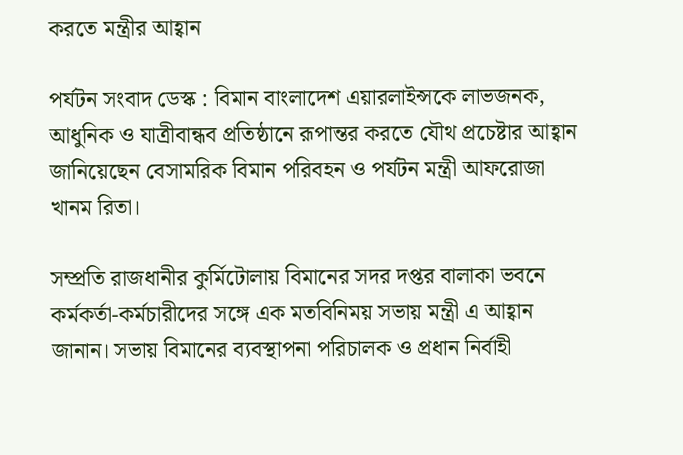করতে মন্ত্রীর আহ্বান

পর্যটন সংবাদ ডেস্ক : বিমান বাংলাদেশ এয়ারলাইন্সকে লাভজনক, আধুনিক ও যাত্রীবান্ধব প্রতিষ্ঠানে রূপান্তর করতে যৌথ প্রচেষ্টার আহ্বান জানিয়েছেন বেসামরিক বিমান পরিবহন ও পর্যটন মন্ত্রী আফরোজা খানম রিতা।

সম্প্রতি রাজধানীর কুর্মিটোলায় বিমানের সদর দপ্তর বালাকা ভবনে কর্মকর্তা-কর্মচারীদের সঙ্গে এক মতবিনিময় সভায় মন্ত্রী এ আহ্বান জানান। সভায় বিমানের ব্যবস্থাপনা পরিচালক ও প্রধান নির্বাহী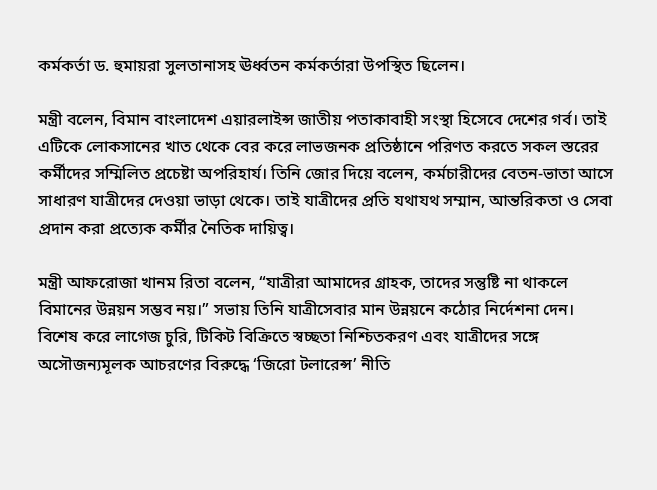কর্মকর্তা ড. হুমায়রা সুলতানাসহ ঊর্ধ্বতন কর্মকর্তারা উপস্থিত ছিলেন।

মন্ত্রী বলেন, বিমান বাংলাদেশ এয়ারলাইন্স জাতীয় পতাকাবাহী সংস্থা হিসেবে দেশের গর্ব। তাই এটিকে লোকসানের খাত থেকে বের করে লাভজনক প্রতিষ্ঠানে পরিণত করতে সকল স্তরের কর্মীদের সম্মিলিত প্রচেষ্টা অপরিহার্য। তিনি জোর দিয়ে বলেন, কর্মচারীদের বেতন-ভাতা আসে সাধারণ যাত্রীদের দেওয়া ভাড়া থেকে। তাই যাত্রীদের প্রতি যথাযথ সম্মান, আন্তরিকতা ও সেবা প্রদান করা প্রত্যেক কর্মীর নৈতিক দায়িত্ব।

মন্ত্রী আফরোজা খানম রিতা বলেন, “যাত্রীরা আমাদের গ্রাহক, তাদের সন্তুষ্টি না থাকলে বিমানের উন্নয়ন সম্ভব নয়।” সভায় তিনি যাত্রীসেবার মান উন্নয়নে কঠোর নির্দেশনা দেন। বিশেষ করে লাগেজ চুরি, টিকিট বিক্রিতে স্বচ্ছতা নিশ্চিতকরণ এবং যাত্রীদের সঙ্গে অসৌজন্যমূলক আচরণের বিরুদ্ধে ‘জিরো টলারেন্স’ নীতি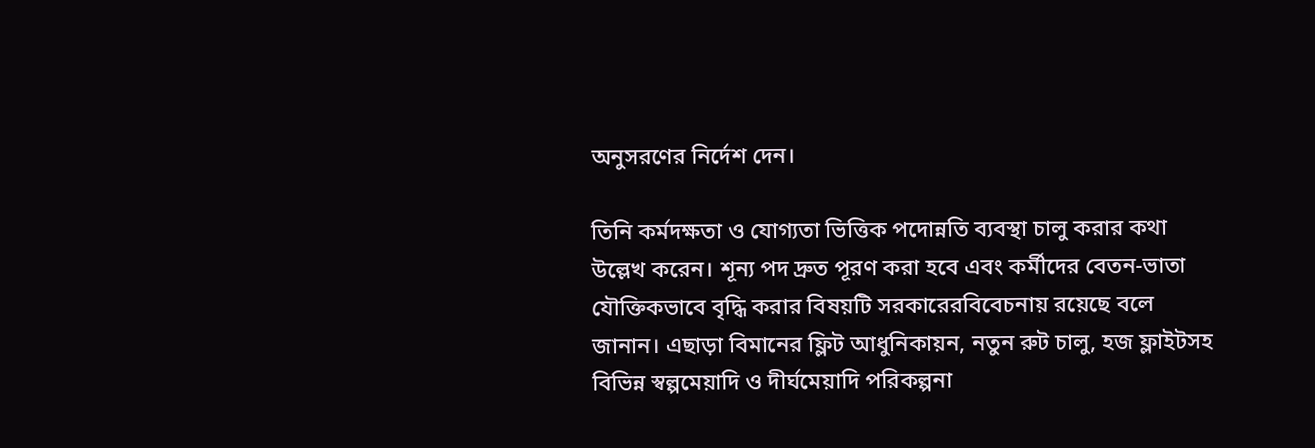অনুসরণের নির্দেশ দেন।

তিনি কর্মদক্ষতা ও যোগ্যতা ভিত্তিক পদোন্নতি ব্যবস্থা চালু করার কথা উল্লেখ করেন। শূন্য পদ দ্রুত পূরণ করা হবে এবং কর্মীদের বেতন-ভাতা যৌক্তিকভাবে বৃদ্ধি করার বিষয়টি সরকারেরবিবেচনায় রয়েছে বলে জানান। এছাড়া বিমানের ফ্লিট আধুনিকায়ন, নতুন রুট চালু, হজ ফ্লাইটসহ বিভিন্ন স্বল্পমেয়াদি ও দীর্ঘমেয়াদি পরিকল্পনা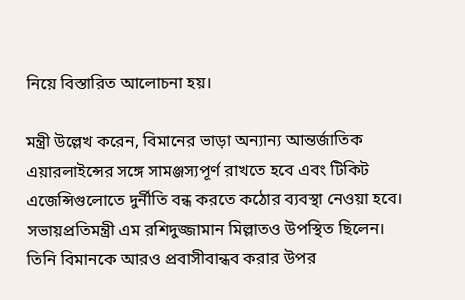নিয়ে বিস্তারিত আলোচনা হয়।

মন্ত্রী উল্লেখ করেন, বিমানের ভাড়া অন্যান্য আন্তর্জাতিক এয়ারলাইন্সের সঙ্গে সামঞ্জস্যপূর্ণ রাখতে হবে এবং টিকিট এজেন্সিগুলোতে দুর্নীতি বন্ধ করতে কঠোর ব্যবস্থা নেওয়া হবে। সভায়প্রতিমন্ত্রী এম রশিদুজ্জামান মিল্লাতও উপস্থিত ছিলেন। তিনি বিমানকে আরও প্রবাসীবান্ধব করার উপর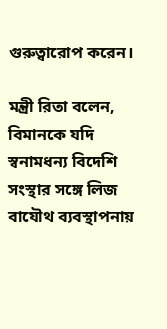গুরুত্বারোপ করেন।

মন্ত্রী রিতা বলেন, বিমানকে যদি স্বনামধন্য বিদেশি সংস্থার সঙ্গে লিজ বাযৌথ ব্যবস্থাপনায়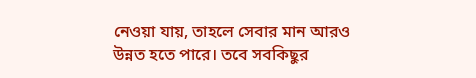নেওয়া যায়, তাহলে সেবার মান আরও উন্নত হতে পারে। তবে সবকিছুর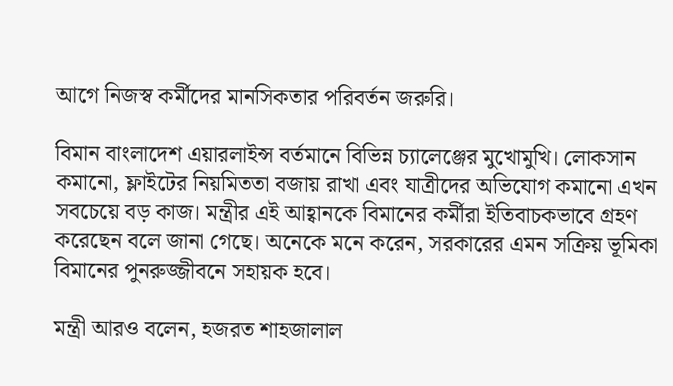আগে নিজস্ব কর্মীদের মানসিকতার পরিবর্তন জরুরি।

বিমান বাংলাদেশ এয়ারলাইন্স বর্তমানে বিভিন্ন চ্যালেঞ্জের মুখোমুখি। লোকসান কমানো, ফ্লাইটের নিয়মিততা বজায় রাখা এবং যাত্রীদের অভিযোগ কমানো এখন সবচেয়ে বড় কাজ। মন্ত্রীর এই আহ্বানকে বিমানের কর্মীরা ইতিবাচকভাবে গ্রহণ করেছেন বলে জানা গেছে। অনেকে মনে করেন, সরকারের এমন সক্রিয় ভূমিকা বিমানের পুনরুজ্জীবনে সহায়ক হবে।

মন্ত্রী আরও বলেন, হজরত শাহজালাল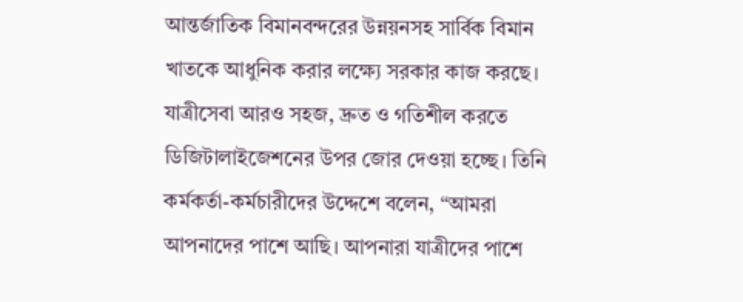আন্তর্জাতিক বিমানবন্দরের উন্নয়নসহ সার্বিক বিমান খাতকে আধুনিক করার লক্ষ্যে সরকার কাজ করছে। যাত্রীসেবা আরও সহজ, দ্রুত ও গতিশীল করতে ডিজিটালাইজেশনের উপর জোর দেওয়া হচ্ছে। তিনি কর্মকর্তা-কর্মচারীদের উদ্দেশে বলেন, “আমরা আপনাদের পাশে আছি। আপনারা যাত্রীদের পাশে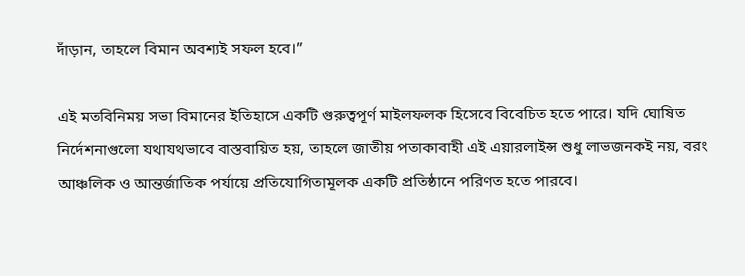দাঁড়ান, তাহলে বিমান অবশ্যই সফল হবে।”

এই মতবিনিময় সভা বিমানের ইতিহাসে একটি গুরুত্বপূর্ণ মাইলফলক হিসেবে বিবেচিত হতে পারে। যদি ঘোষিত নির্দেশনাগুলো যথাযথভাবে বাস্তবায়িত হয়, তাহলে জাতীয় পতাকাবাহী এই এয়ারলাইন্স শুধু লাভজনকই নয়, বরং আঞ্চলিক ও আন্তর্জাতিক পর্যায়ে প্রতিযোগিতামূলক একটি প্রতিষ্ঠানে পরিণত হতে পারবে।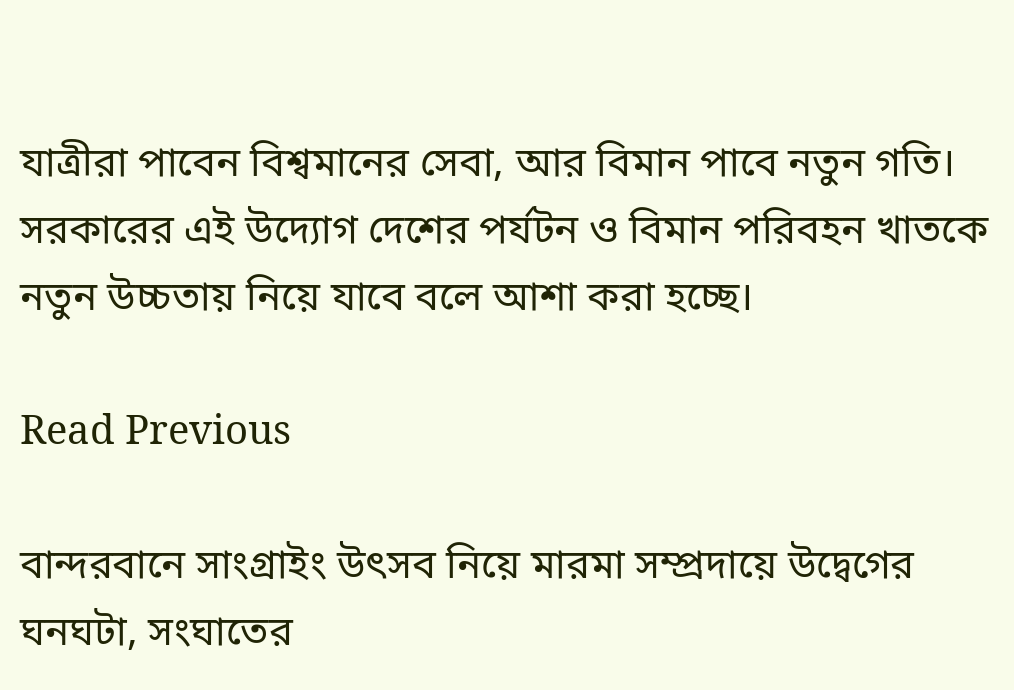যাত্রীরা পাবেন বিশ্বমানের সেবা, আর বিমান পাবে নতুন গতি। সরকারের এই উদ্যোগ দেশের পর্যটন ও বিমান পরিবহন খাতকে নতুন উচ্চতায় নিয়ে যাবে বলে আশা করা হচ্ছে।

Read Previous

বান্দরবানে সাংগ্রাইং উৎসব নিয়ে মারমা সম্প্রদায়ে উদ্বেগের ঘনঘটা, সংঘাতের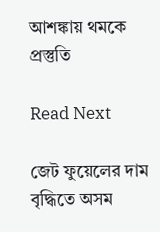আশঙ্কায় থমকে প্রস্তুতি

Read Next

জেট ফুয়েলের দাম বৃদ্ধিতে অসম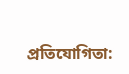প্রতিযোগিতা: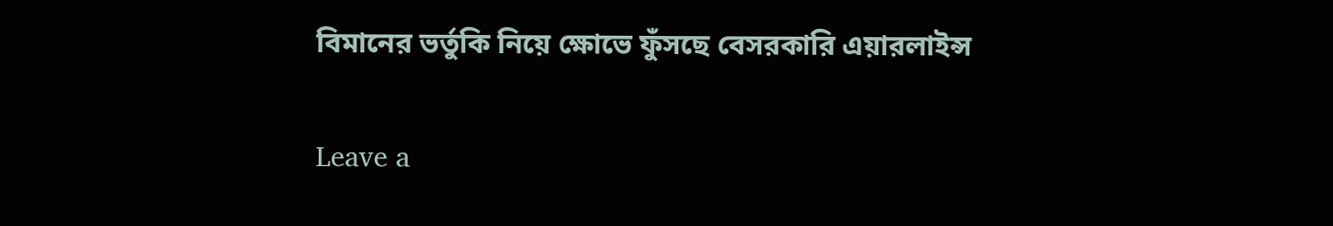বিমানের ভর্তুকি নিয়ে ক্ষোভে ফুঁসছে বেসরকারি এয়ারলাইন্স

Leave a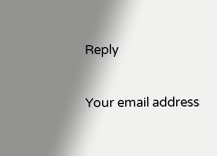Reply

Your email address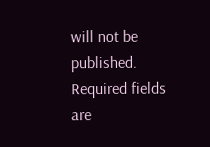will not be published. Required fields are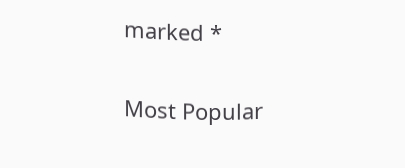marked *

Most Popular